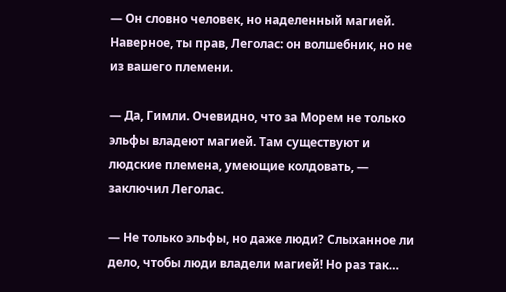— Он словно человек, но наделенный магией. Наверное, ты прав, Леголас: он волшебник, но не из вашего племени.

— Да, Гимли. Очевидно, что за Морем не только эльфы владеют магией. Там существуют и людские племена, умеющие колдовать, — заключил Леголас.

— Не только эльфы, но даже люди? Слыханное ли дело, чтобы люди владели магией! Но раз так…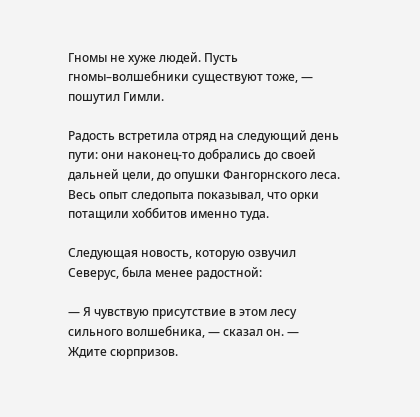Гномы не хуже людей. Пусть гномы–волшебники существуют тоже, — пошутил Гимли.

Радость встретила отряд на следующий день пути: они наконец‑то добрались до своей дальней цели, до опушки Фангорнского леса. Весь опыт следопыта показывал, что орки потащили хоббитов именно туда.

Следующая новость, которую озвучил Северус, была менее радостной:

— Я чувствую присутствие в этом лесу сильного волшебника, — сказал он. — Ждите сюрпризов.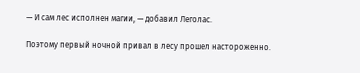— И сам лес исполнен магии, — добавил Леголас.

Поэтому первый ночной привал в лесу прошел настороженно.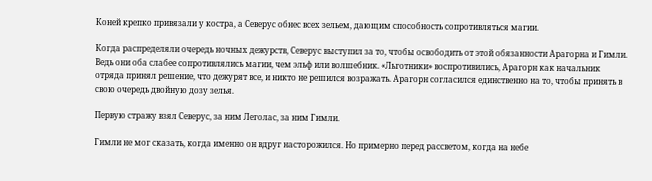Коней крепко привязали у костра, а Северус обнес всех зельем, дающим способность сопротивляться магии.

Когда распределяли очередь ночных дежурств, Северус выступил за то, чтобы освободить от этой обязанности Арагорна и Гимли. Ведь они оба слабее сопротивлялись магии, чем эльф или волшебник. «Льготники» воспротивились, Арагорн как начальник отряда принял решение, что дежурят все, и никто не решился возражать. Арагорн согласился единственно на то, чтобы принять в свою очередь двойную дозу зелья.

Первую стражу взял Северус, за ним Леголас, за ним Гимли.

Гимли не мог сказать, когда именно он вдруг насторожился. Но примерно перед рассветом, когда на небе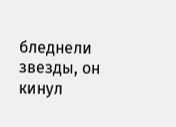бледнели звезды, он кинул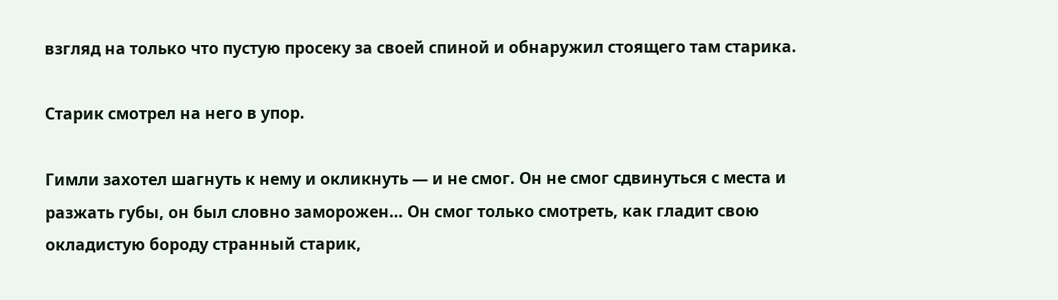взгляд на только что пустую просеку за своей спиной и обнаружил стоящего там старика.

Старик смотрел на него в упор.

Гимли захотел шагнуть к нему и окликнуть — и не смог. Он не смог сдвинуться с места и разжать губы, он был словно заморожен… Он смог только смотреть, как гладит свою окладистую бороду странный старик,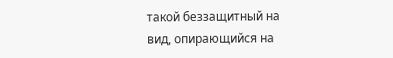такой беззащитный на вид, опирающийся на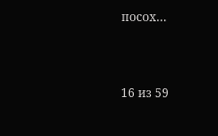посох…



16 из 59